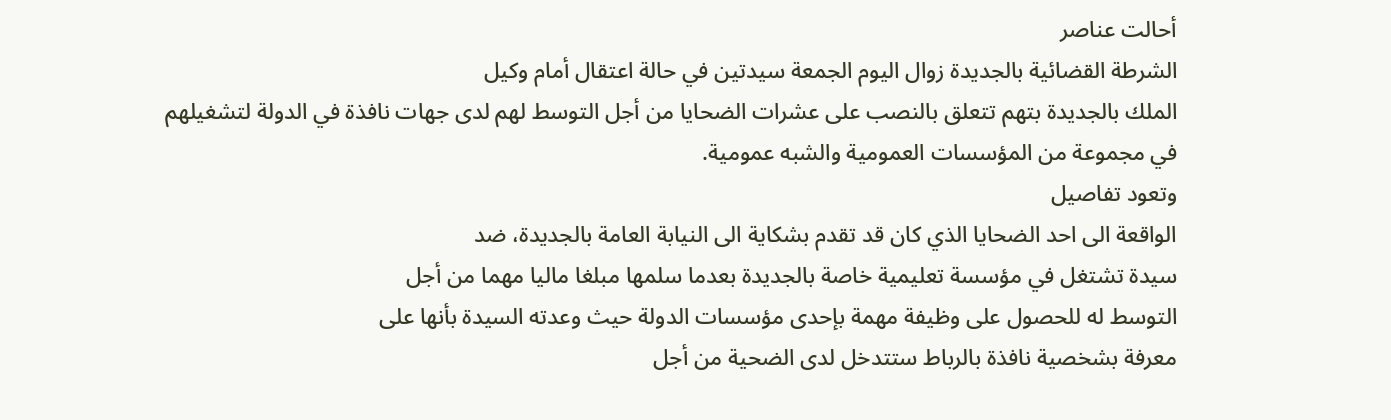أحالت عناصر
الشرطة القضائية بالجديدة زوال اليوم الجمعة سيدتين في حالة اعتقال أمام وكيل
الملك بالجديدة بتهم تتعلق بالنصب على عشرات الضحايا من أجل التوسط لهم لدى جهات نافذة في الدولة لتشغيلهم
في مجموعة من المؤسسات العمومية والشبه عمومية.
وتعود تفاصيل
الواقعة الى احد الضحايا الذي كان قد تقدم بشكاية الى النيابة العامة بالجديدة، ضد
سيدة تشتغل في مؤسسة تعليمية خاصة بالجديدة بعدما سلمها مبلغا ماليا مهما من أجل
التوسط له للحصول على وظيفة مهمة بإحدى مؤسسات الدولة حيث وعدته السيدة بأنها على
معرفة بشخصية نافذة بالرباط ستتدخل لدى الضحية من أجل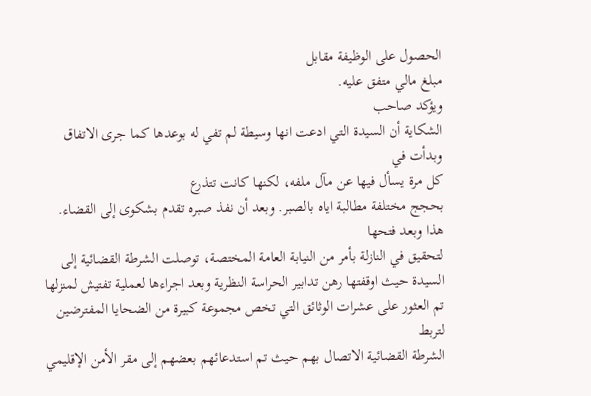الحصول على الوظيفة مقابل
مبلغ مالي متفق عليه.
ويؤكد صاحب
الشكاية أن السيدة التي ادعت انها وسيطة لم تفي له بوعدها كما جرى الاتفاق وبدأت في
كل مرة يسأل فيها عن مآل ملفه، لكنها كانت تتذرع
بحجج مختلفة مطالبة اياه بالصبر. وبعد أن نفذ صبره تقدم بشكوى إلى القضاء.
هذا وبعد فتحها
لتحقيق في النازلة بأمر من النيابة العامة المختصة، توصلت الشرطة القضائية إلى
السيدة حيث اوقفتها رهن تدابير الحراسة النظرية وبعد اجراءها لعملية تفتيش لمنزلها
تم العثور على عشرات الوثائق التي تخص مجموعة كبيرة من الضحايا المفترضين لتربط
الشرطة القضائية الاتصال بهم حيث تم استدعائهم بعضهم إلى مقر الأمن الإقليمي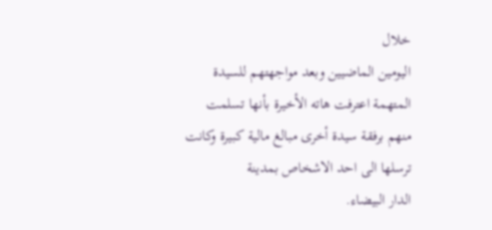خلال
اليومين الماضيين وبعد مواجهتهم للسيدة المتهمة اعترفت هاته الأخيرة بأنها تسلمت
منهم برفقة سيدة أخرى مبالغ مالية كبيرة وكانت ترسلها الى احد الاشخاص بمدينة
الدار البيضاء.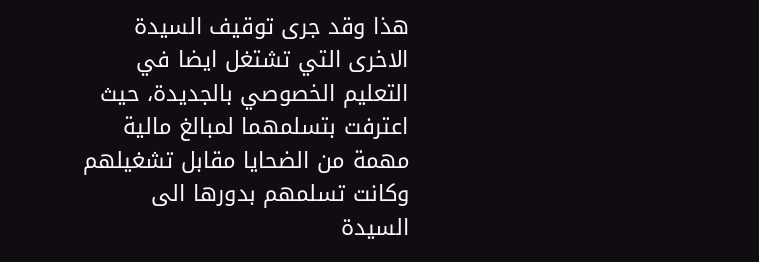هذا وقد جرى توقيف السيدة الاخرى التي تشتغل ايضا في التعليم الخصوصي بالجديدة، حيث اعترفت بتسلمهما لمبالغ مالية مهمة من الضحايا مقابل تشغيلهم وكانت تسلمهم بدورها الى السيدة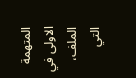المتهمة الاولى في الملف، التي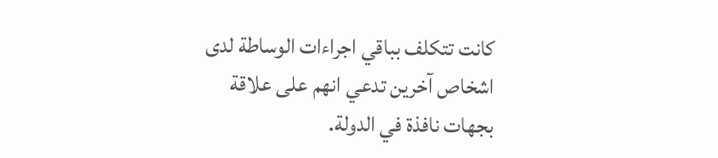كانت تتكلف بباقي اجراءات الوساطة لدى اشخاص آخرين تدعي انهم على علاقة بجهات نافذة في الدولة.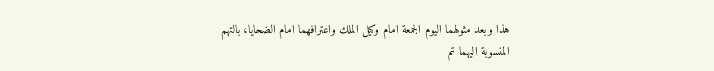هذا وبعد مثولهما اليوم الجمعة امام وكيل الملك واعترافهما امام الضحايا، بالتهم المنسوبة اليهما تم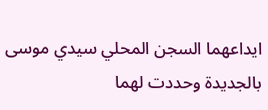ايداعهما السجن المحلي سيدي موسى بالجديدة وحددت لهما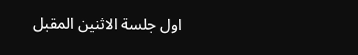اول جلسة الاثنين المقبل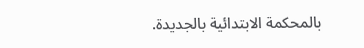بالمحكمة الابتدائية بالجديدة.